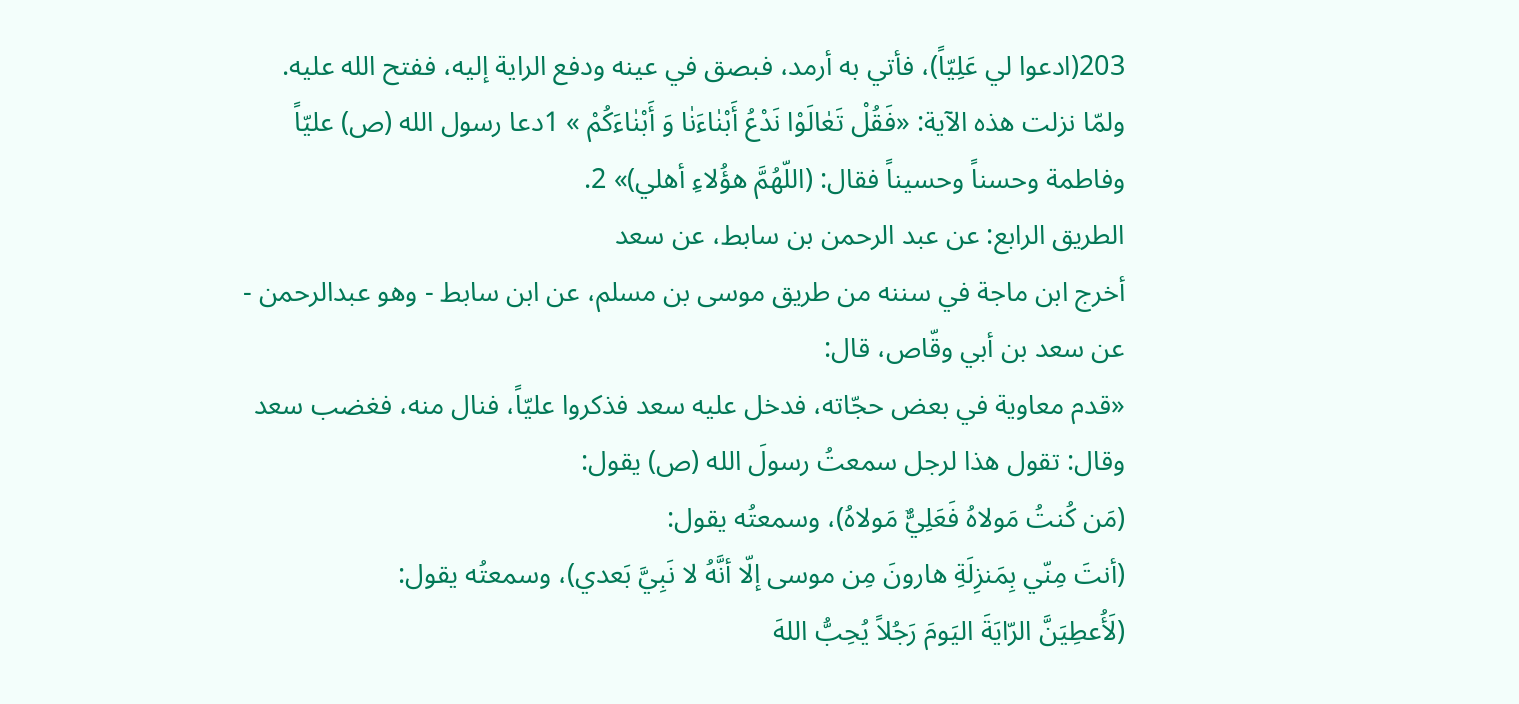203(ادعوا لي عَلِيّاً)، فأتي به أرمد، فبصق في عينه ودفع الراية إليه، ففتح الله عليه. ولمّا نزلت هذه الآية: «فَقُلْ تَعٰالَوْا نَدْعُ أَبْنٰاءَنٰا وَ أَبْنٰاءَكُمْ » 1دعا رسول الله (ص) عليّاً وفاطمة وحسناً وحسيناً فقال: (اللّهُمَّ هؤُلاءِ أهلي)» 2.
الطريق الرابع: عن عبد الرحمن بن سابط، عن سعد
أخرج ابن ماجة في سننه من طريق موسى بن مسلم، عن ابن سابط - وهو عبدالرحمن - عن سعد بن أبي وقّاص، قال:
«قدم معاوية في بعض حجّاته، فدخل عليه سعد فذكروا عليّاً، فنال منه، فغضب سعد وقال: تقول هذا لرجل سمعتُ رسولَ الله (ص) يقول:
(مَن كُنتُ مَولاهُ فَعَلِيٌّ مَولاهُ)، وسمعتُه يقول:
(أنتَ مِنّي بِمَنزِلَةِ هارونَ مِن موسى إلّا أنَّهُ لا نَبِيَّ بَعدي)، وسمعتُه يقول:
(لَأُعطِيَنَّ الرّايَةَ اليَومَ رَجُلاً يُحِبُّ اللهَ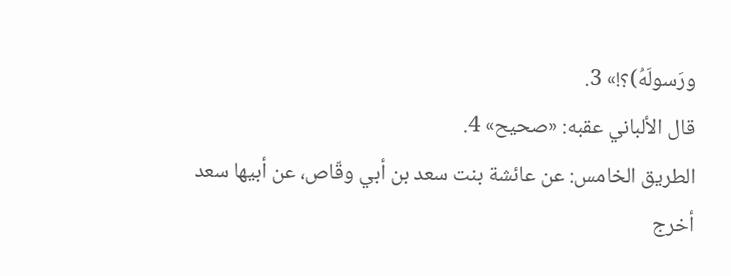ورَسولَهُ)؟!» 3.
قال الألباني عقبه: «صحيح» 4.
الطريق الخامس: عن عائشة بنت سعد بن أبي وقّاص، عن أبيها سعد
أخرج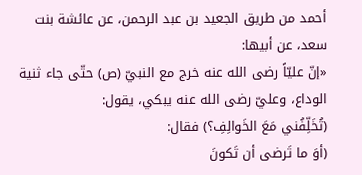أحمد من طريق الجعيد بن عبد الرحمن، عن عائشة بنت سعد، عن أبيها:
«إنّ عليّاً رضى الله عنه خرج مع النبيّ (ص) حتّى جاء ثنية الوداع، وعليّ رضى الله عنه يبكي، يقول:
(تُخَلِّفُني مَعَ الخَوالِفِ؟) فقال:
(أوَ ما تَرضى أن تَكونَ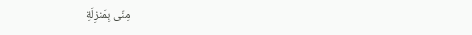مِنّى بِمَنزِلَةِ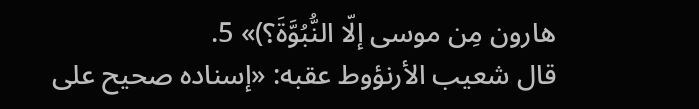هارون مِن موسى إلّا النُّبُوَّةَ؟)» 5.
قال شعيب الأرنؤوط عقبه: «إسناده صحيح على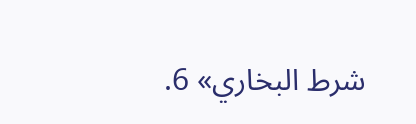شرط البخاري» 6.